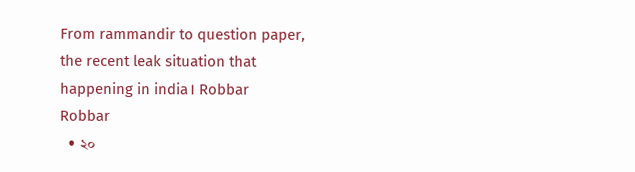From rammandir to question paper, the recent leak situation that happening in india। Robbar
Robbar
  • ২০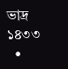ভাদ্র ১৪৩৩
  •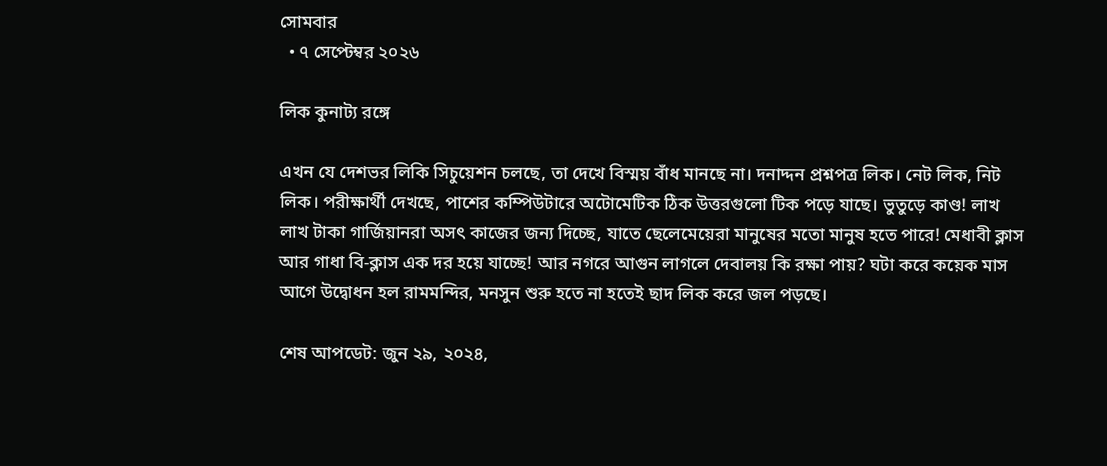সোমবার
  • ৭ সেপ্টেম্বর ২০২৬

লিক কুনাট্য রঙ্গে

এখন যে দেশভর লিকি সিচুয়েশন চলছে, তা দেখে বিস্ময় বাঁধ মানছে না। দনাদ্দন প্রশ্নপত্র লিক। নেট লিক, নিট লিক। পরীক্ষার্থী দেখছে, পাশের কম্পিউটারে অটোমেটিক ঠিক উত্তরগুলো টিক পড়ে যাছে।‌ ভুতুড়ে কাণ্ড! লাখ লাখ টাকা গার্জিয়ানরা অসৎ কাজের জন্য দিচ্ছে, যাতে ছেলেমেয়েরা মানুষের মতো মানুষ হতে পারে! মেধাবী ক্লাস আর গাধা বি-ক্লাস এক দর হয়ে যাচ্ছে! আর নগরে আগুন লাগলে দেবালয় কি রক্ষা পায়? ঘটা করে কয়েক মাস আগে উদ্বোধন হল রামমন্দির, মনসুন শুরু হতে না হতেই ছাদ লিক করে জল পড়ছে।

শেষ আপডেট: জুন ২৯, ২০২৪,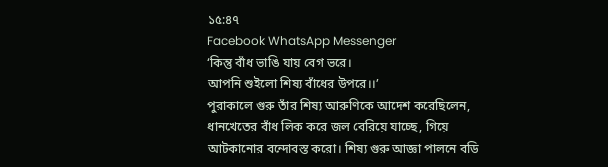১৫:৪৭
Facebook WhatsApp Messenger
‘কিন্তু বাঁধ ভাঙি যায় বেগ ভরে।
আপনি শুইলো শিষ্য বাঁধের উপরে।।’
পুরাকালে গুরু তাঁর শিষ্য আরুণিকে আদেশ করেছিলেন, ধানখেতের বাঁধ লিক করে জল বেরিয়ে যাচ্ছে, গিয়ে আটকানোর বন্দোবস্ত করো। শিষ্য গুরু আজ্ঞা পালনে বডি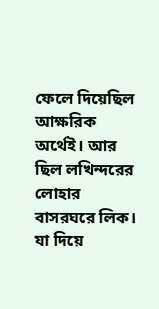ফেলে দিয়েছিল আক্ষরিক অর্থেই। আর ছিল লখিন্দরের লোহার বাসরঘরে লিক। যা দিয়ে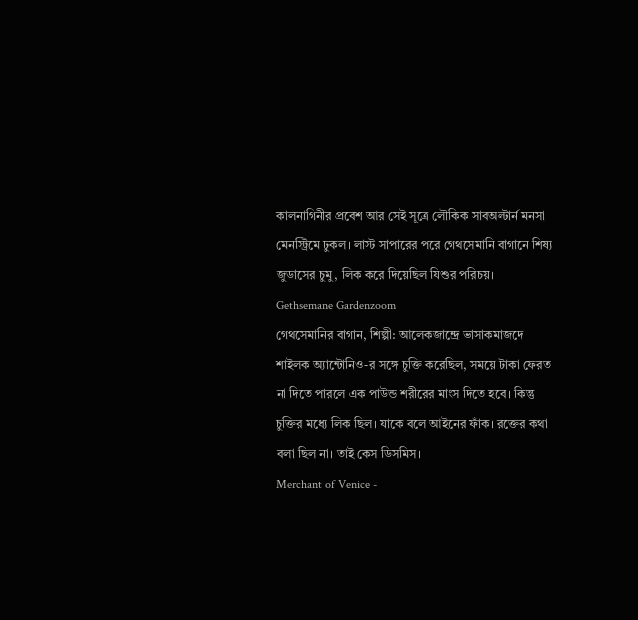কালনাগিনীর প্রবেশ আর সেই সূত্রে লৌকিক সাবঅল্টার্ন মনসা মেনস্ট্রিমে ঢুকল। লাস্ট সাপারের পরে গেথসেমানি বাগানে শিষ্য জুডাসের চুমু, লিক করে দিয়েছিল যিশুর পরিচয়।
Gethsemane Gardenzoom
গেথসেমানির বাগান, শিল্পী: আলেকজান্দ্রে ভাসাকমাজদে
শাইলক অ্যান্টোনিও-র সঙ্গে চুক্তি করেছিল, সময়ে টাকা ফেরত না দিতে পারলে এক পাউন্ড শরীরের মাংস দিতে হবে। কিন্তু চুক্তির মধ্যে লিক ছিল। যাকে বলে আইনের ফাঁক। রক্তের কথা বলা ছিল না।‌ তাই কেস ডিসমিস।
Merchant of Venice -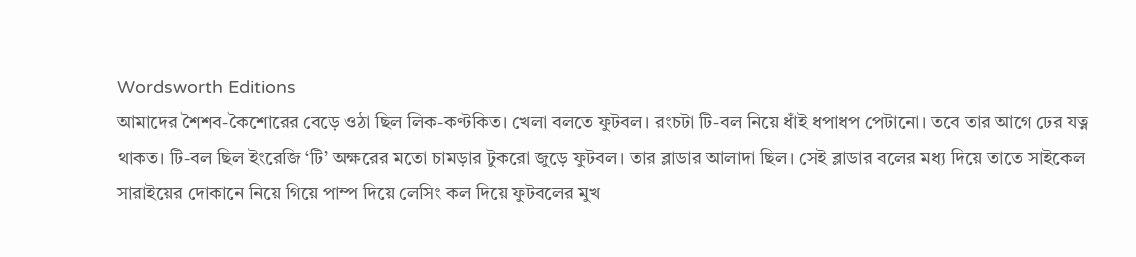Wordsworth Editions
আমাদের শৈশব-কৈশোরের বেড়ে ওঠা ছিল লিক-কণ্টকিত। খেলা বলতে ফুটবল। রংচটা টি-বল নিয়ে ধাঁই ধপাধপ পেটানো। তবে তার আগে ঢের যত্ন থাকত। টি-বল ছিল ইংরেজি ‘টি’ অক্ষরের মতো চামড়ার টুকরো জুড়ে ফুটবল। তার ব্লাডার আলাদা ছিল। সেই ব্লাডার বলের মধ্য দিয়ে তাতে সাইকেল সারাইয়ের দোকানে নিয়ে গিয়ে পাম্প দিয়ে লেসিং কল দিয়ে ফুটবলের মুখ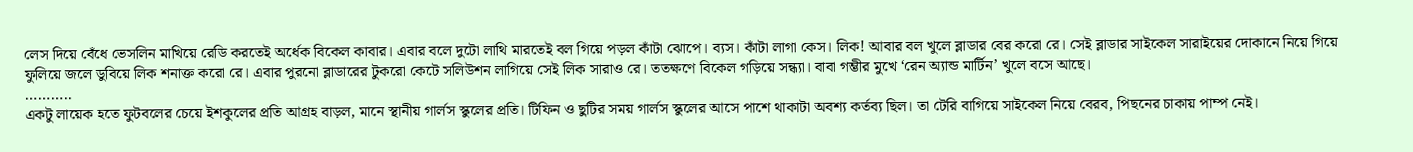লেস দিয়ে বেঁধে ভেসলিন মাখিয়ে রেডি করতেই অর্ধেক বিকেল কাবার। এবার বলে দুটো লাথি মারতেই বল গিয়ে পড়ল কাঁটা ঝোপে। ব্যস। কাঁটা লাগা কেস। লিক! আবার বল খুলে ব্লাডার বের করো রে। সেই ব্লাডার সাইকেল সারাইয়ের দোকানে নিয়ে গিয়ে ফুলিয়ে জলে ডুবিয়ে লিক শনাক্ত করো রে। এবার পুরনো ব্লাডারের টুকরো কেটে সলিউশন লাগিয়ে সেই লিক সারাও রে। ততক্ষণে বিকেল গড়িয়ে সন্ধ্যা। বাবা গম্ভীর মুখে ‘রেন অ্যান্ড মার্টিন’ খুলে বসে আছে।
………..
একটু লায়েক হতে ফুটবলের চেয়ে ইশকুলের প্রতি আগ্রহ বাড়ল, মানে স্থানীয় গার্লস স্কুলের প্রতি। টিফিন ও ছুটির সময় গার্লস স্কুলের আসে পাশে থাকাটা অবশ্য কর্তব্য ছিল। তা টেরি বাগিয়ে সাইকেল নিয়ে বেরব, পিছনের চাকায় পাম্প নেই।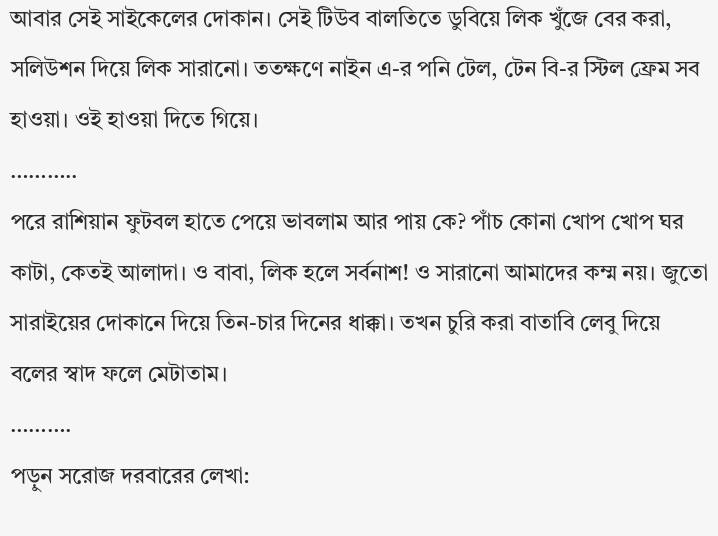আবার সেই সাইকেলের দোকান। সেই টিউব বালতিতে ডুবিয়ে লিক খুঁজে বের করা, সলিউশন দিয়ে লিক সারানো। ততক্ষণে নাইন এ-র পনি টেল, টেন বি-র স্টিল ফ্রেম সব হাওয়া। ওই হাওয়া দিতে গিয়ে।
………..
পরে রাশিয়ান ফুটবল হাতে পেয়ে ভাবলাম আর পায় কে? পাঁচ কোনা খোপ খোপ ঘর কাটা, কেতই আলাদা। ও বাবা, লিক হলে সর্বনাশ! ও সারানো আমাদের কম্ম নয়। জুতো সারাইয়ের দোকানে দিয়ে তিন-চার দিনের ধাক্কা। তখন চুরি করা বাতাবি লেবু দিয়ে বলের স্বাদ ফলে মেটাতাম।
……….
পড়ুন সরোজ দরবারের লেখা: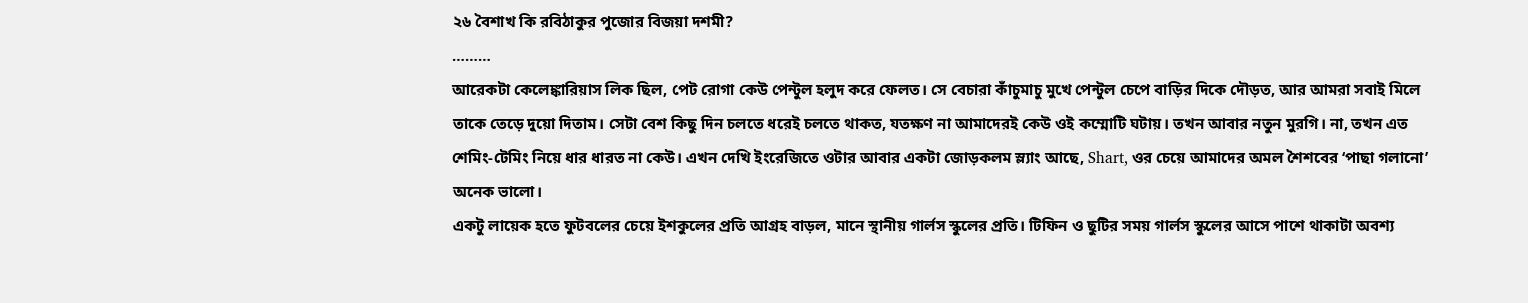২৬ বৈশাখ কি রবিঠাকুর পুজোর বিজয়া দশমী?
………
আরেকটা কেলেঙ্কারিয়াস লিক ছিল, পেট রোগা কেউ পেন্টুল হলুদ করে ফেলত। সে বেচারা কাঁচুমাচু মুখে পেন্টুল চেপে বাড়ির দিকে দৌড়ত, আর আমরা সবাই মিলে তাকে তেড়ে দুয়ো দিতাম। সেটা বেশ কিছু দিন চলতে ধরেই চলতে থাকত, যতক্ষণ না আমাদেরই কেউ ওই কম্মোটি ঘটায়। তখন আবার নতুন মুরগি। না, তখন এত শেমিং-টেমিং নিয়ে ধার ধারত না কেউ। এখন দেখি ইংরেজিতে ওটার আবার একটা জোড়কলম স্ল্যাং আছে, Shart, ওর চেয়ে আমাদের অমল শৈশবের ‘পাছা গলানো’ অনেক ভালো।
একটু লায়েক হতে ফুটবলের চেয়ে ইশকুলের প্রতি আগ্রহ বাড়ল, মানে স্থানীয় গার্লস স্কুলের প্রতি। টিফিন ও ছুটির সময় গার্লস স্কুলের আসে পাশে থাকাটা অবশ্য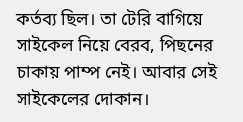কর্তব্য ছিল। তা টেরি বাগিয়ে সাইকেল নিয়ে বেরব, পিছনের চাকায় পাম্প নেই। আবার সেই সাইকেলের দোকান।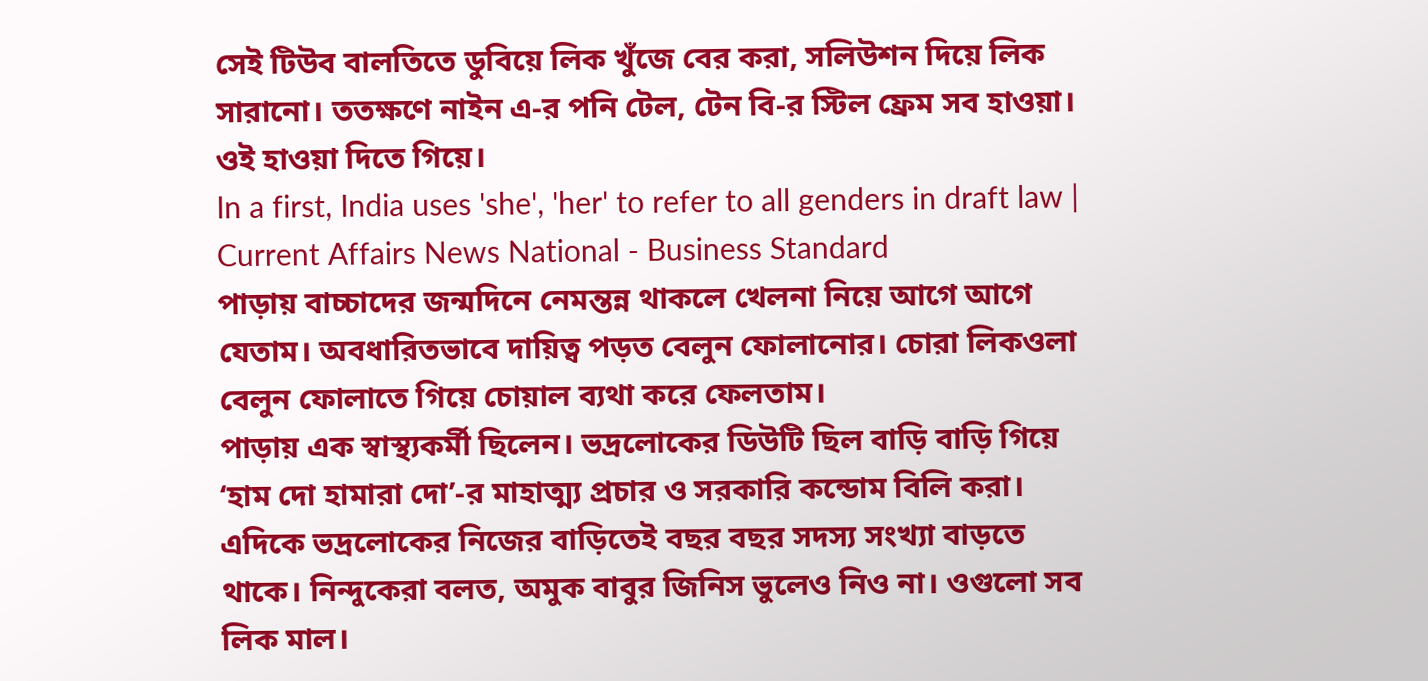সেই টিউব বালতিতে ডুবিয়ে লিক খুঁজে বের করা, সলিউশন দিয়ে লিক সারানো। ততক্ষণে নাইন এ-র পনি টেল, টেন বি-র স্টিল ফ্রেম সব হাওয়া। ওই হাওয়া দিতে গিয়ে।
In a first, India uses 'she', 'her' to refer to all genders in draft law | Current Affairs News National - Business Standard
পাড়ায় বাচ্চাদের জন্মদিনে নেমন্তন্ন থাকলে খেলনা নিয়ে আগে আগে যেতাম। অবধারিতভাবে দায়িত্ব পড়ত বেলুন ফোলানোর। চোরা লিকওলা বেলুন ফোলাতে গিয়ে চোয়াল ব্যথা করে ফেলতাম।
পাড়ায় এক স্বাস্থ্যকর্মী ছিলেন। ভদ্রলোকের ডিউটি ছিল বাড়ি বাড়ি গিয়ে ‘হাম দো হামারা দো’-র মাহাত্ম্য প্রচার ও সরকারি কন্ডোম বিলি করা। এদিকে ভদ্রলোকের নিজের বাড়িতেই বছর বছর সদস্য সংখ্যা বাড়তে থাকে। নিন্দুকেরা বলত, অমুক বাবুর জিনিস ভুলেও নিও না। ওগুলো সব লিক মাল।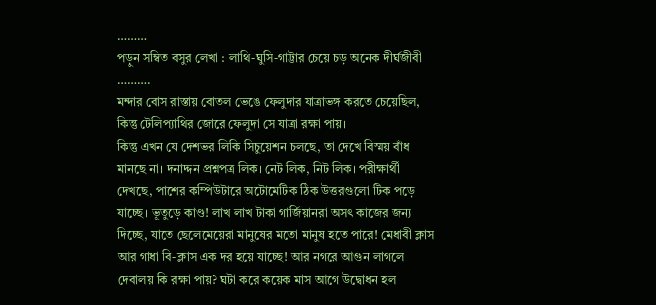………
পড়ুন সম্বিত বসুর লেখা : লাথি-ঘুসি-গাট্টার চেয়ে চড় অনেক দীর্ঘজীবী
……….
মন্দার বোস রাস্তায় বোতল ভেঙে ফেলুদার যাত্রাভঙ্গ করতে চেয়েছিল, কিন্তু টেলিপ্যাথির জোরে ফেলুদা সে যাত্রা রক্ষা পায়।
কিন্তু এখন যে দেশভর লিকি সিচুয়েশন চলছে, তা দেখে বিস্ময় বাঁধ মানছে না। দনাদ্দন প্রশ্নপত্র লিক। নেট লিক, নিট লিক। পরীক্ষার্থী দেখছে, পাশের কম্পিউটারে অটোমেটিক ঠিক উত্তরগুলো টিক পড়ে যাচ্ছে।‌ ভূতুড়ে কাণ্ড! লাখ লাখ টাকা গার্জিয়ানরা অসৎ কাজের জন্য দিচ্ছে, যাতে ছেলেমেয়েরা মানুষের মতো মানুষ হতে পারে! মেধাবী ক্লাস আর গাধা বি-ক্লাস এক দর হয়ে যাচ্ছে! আর নগরে আগুন লাগলে দেবালয় কি রক্ষা পায়? ঘটা করে কয়েক মাস আগে উদ্বোধন হল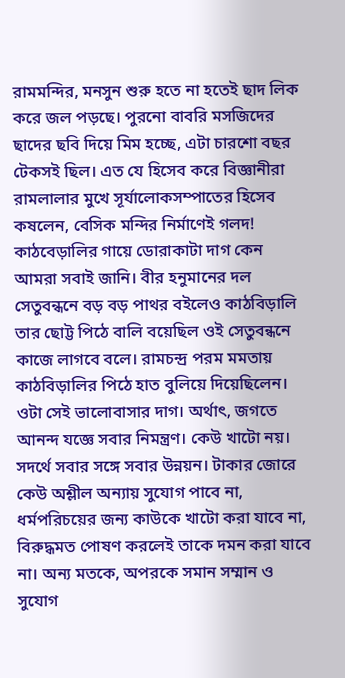রামমন্দির, মনসুন শুরু হতে না হতেই ছাদ লিক করে জল পড়ছে। পুরনো বাবরি মসজিদের ছাদের ছবি দিয়ে মিম হচ্ছে, এটা চারশো বছর টেকসই ছিল। এত যে হিসেব করে বিজ্ঞানীরা রামলালার মুখে সূর্যালোকসম্পাতের হিসেব কষলেন, বেসিক মন্দির নির্মাণেই গলদ!
কাঠবেড়ালির গায়ে ডোরাকাটা দাগ কেন আমরা সবাই জানি। বীর হনুমানের দল সেতুবন্ধনে বড় বড় পাথর বইলেও কাঠবিড়ালি তার ছোট্ট পিঠে বালি বয়েছিল ওই সেতুবন্ধনে কাজে লাগবে বলে। রামচন্দ্র পরম মমতায় কাঠবিড়ালির পিঠে হাত বুলিয়ে দিয়েছিলেন। ওটা সেই ভালোবাসার দাগ। অর্থাৎ, জগতে আনন্দ যজ্ঞে সবার নিমন্ত্রণ। কেউ খাটো নয়। সদর্থে সবার সঙ্গে সবার উন্নয়ন। টাকার জোরে কেউ অশ্লীল অন্যায় সুযোগ পাবে না, ধর্মপরিচয়ের জন্য কাউকে খাটো করা যাবে না, বিরুদ্ধমত পোষণ করলেই তাকে দমন করা যাবে না। অন্য মতকে, অপরকে সমান সম্মান ও সুযোগ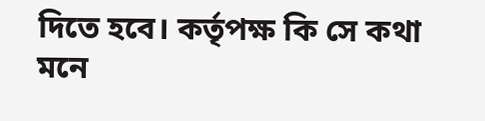দিতে হবে। কর্তৃপক্ষ কি সে কথা মনে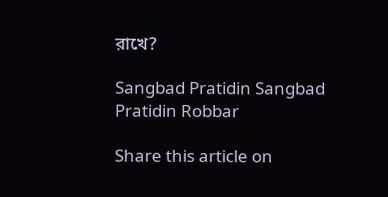রাখে?

Sangbad Pratidin Sangbad Pratidin Robbar

Share this article on